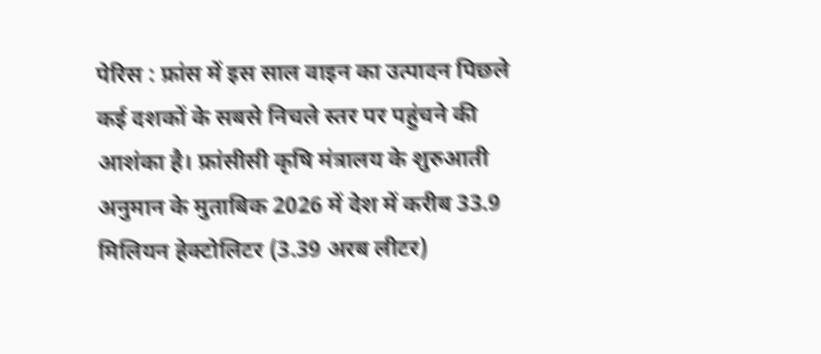पेरिस : फ्रांस में इस साल वाइन का उत्पादन पिछले कई दशकों के सबसे निचले स्तर पर पहुंचने की आशंका है। फ्रांसीसी कृषि मंत्रालय के शुरुआती अनुमान के मुताबिक 2026 में देश में करीब 33.9 मिलियन हेक्टोलिटर (3.39 अरब लीटर)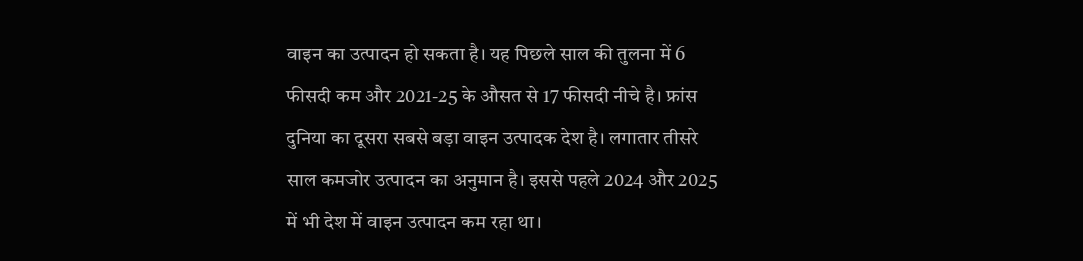वाइन का उत्पादन हो सकता है। यह पिछले साल की तुलना में 6 फीसदी कम और 2021-25 के औसत से 17 फीसदी नीचे है। फ्रांस दुनिया का दूसरा सबसे बड़ा वाइन उत्पादक देश है। लगातार तीसरे साल कमजोर उत्पादन का अनुमान है। इससे पहले 2024 और 2025 में भी देश में वाइन उत्पादन कम रहा था।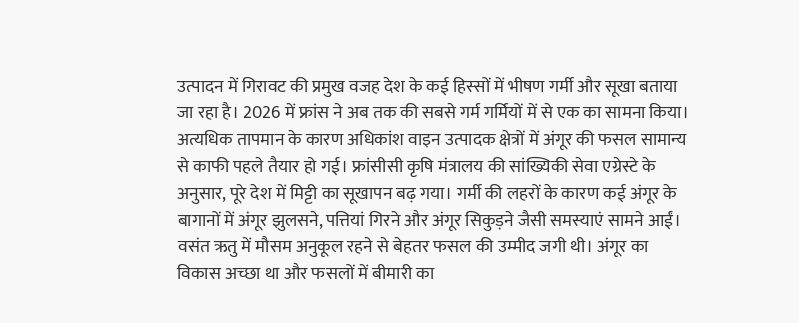उत्पादन में गिरावट की प्रमुख वजह देश के कई हिस्सों में भीषण गर्मी और सूखा बताया जा रहा है। 2026 में फ्रांस ने अब तक की सबसे गर्म गर्मियों में से एक का सामना किया। अत्यधिक तापमान के कारण अधिकांश वाइन उत्पादक क्षेत्रों में अंगूर की फसल सामान्य से काफी पहले तैयार हो गई। फ्रांसीसी कृषि मंत्रालय की सांख्यिकी सेवा एग्रेस्टे के अनुसार, पूरे देश में मिट्टी का सूखापन बढ़ गया। गर्मी की लहरों के कारण कई अंगूर के बागानों में अंगूर झुलसने, पत्तियां गिरने और अंगूर सिकुड़ने जैसी समस्याएं सामने आईं। वसंत ऋतु में मौसम अनुकूल रहने से बेहतर फसल की उम्मीद जगी थी। अंगूर का विकास अच्छा था और फसलों में बीमारी का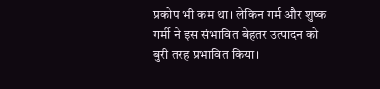प्रकोप भी कम था। लेकिन गर्म और शुष्क गर्मी ने इस संभावित बेहतर उत्पादन को बुरी तरह प्रभावित किया।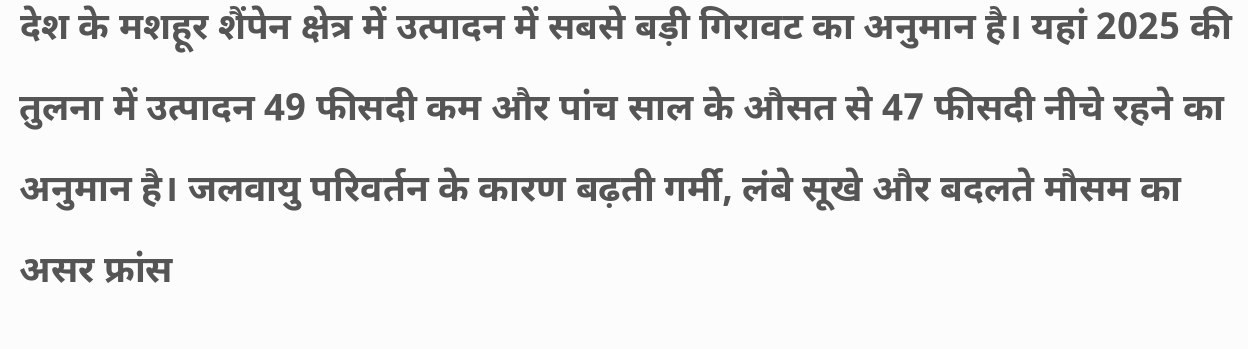देश के मशहूर शैंपेन क्षेत्र में उत्पादन में सबसे बड़ी गिरावट का अनुमान है। यहां 2025 की तुलना में उत्पादन 49 फीसदी कम और पांच साल के औसत से 47 फीसदी नीचे रहने का अनुमान है। जलवायु परिवर्तन के कारण बढ़ती गर्मी, लंबे सूखे और बदलते मौसम का असर फ्रांस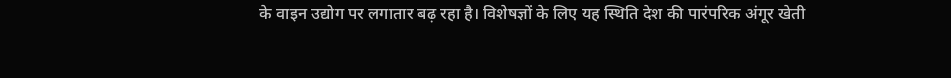के वाइन उद्योग पर लगातार बढ़ रहा है। विशेषज्ञों के लिए यह स्थिति देश की पारंपरिक अंगूर खेती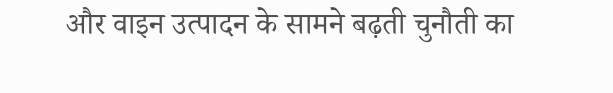और वाइन उत्पादन के सामने बढ़ती चुनौती का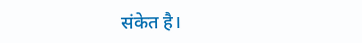संकेत है।